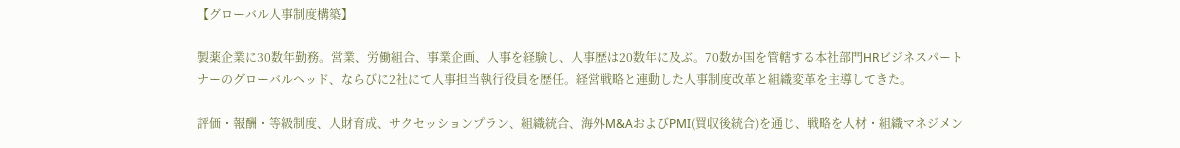【グローバル人事制度構築】

製薬企業に30数年勤務。営業、労働組合、事業企画、人事を経験し、人事歴は20数年に及ぶ。70数か国を管轄する本社部門HRビジネスパートナーのグローバルヘッド、ならびに2社にて人事担当執行役員を歴任。経営戦略と連動した人事制度改革と組織変革を主導してきた。

評価・報酬・等級制度、人財育成、サクセッションプラン、組織統合、海外M&AおよびPMI(買収後統合)を通じ、戦略を人材・組織マネジメン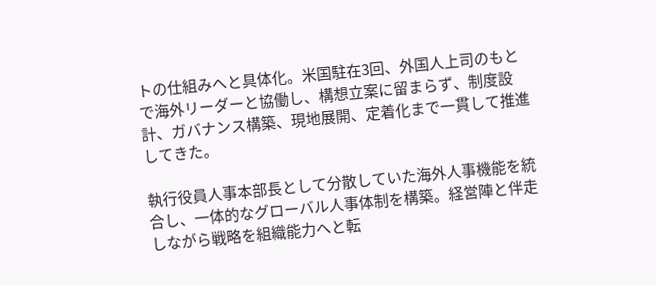トの仕組みへと具体化。米国駐在3回、外国人上司のもとで海外リーダーと協働し、構想立案に留まらず、制度設計、ガバナンス構築、現地展開、定着化まで一貫して推進してきた。

執行役員人事本部長として分散していた海外人事機能を統合し、一体的なグローバル人事体制を構築。経営陣と伴走しながら戦略を組織能力へと転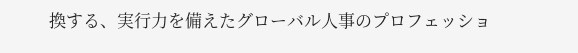換する、実行力を備えたグローバル人事のプロフェッショ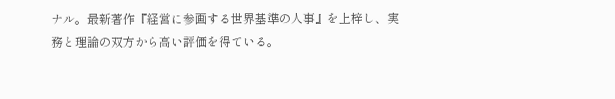ナル。最新著作『経営に参画する世界基準の人事』を上梓し、実務と理論の双方から高い評価を得ている。